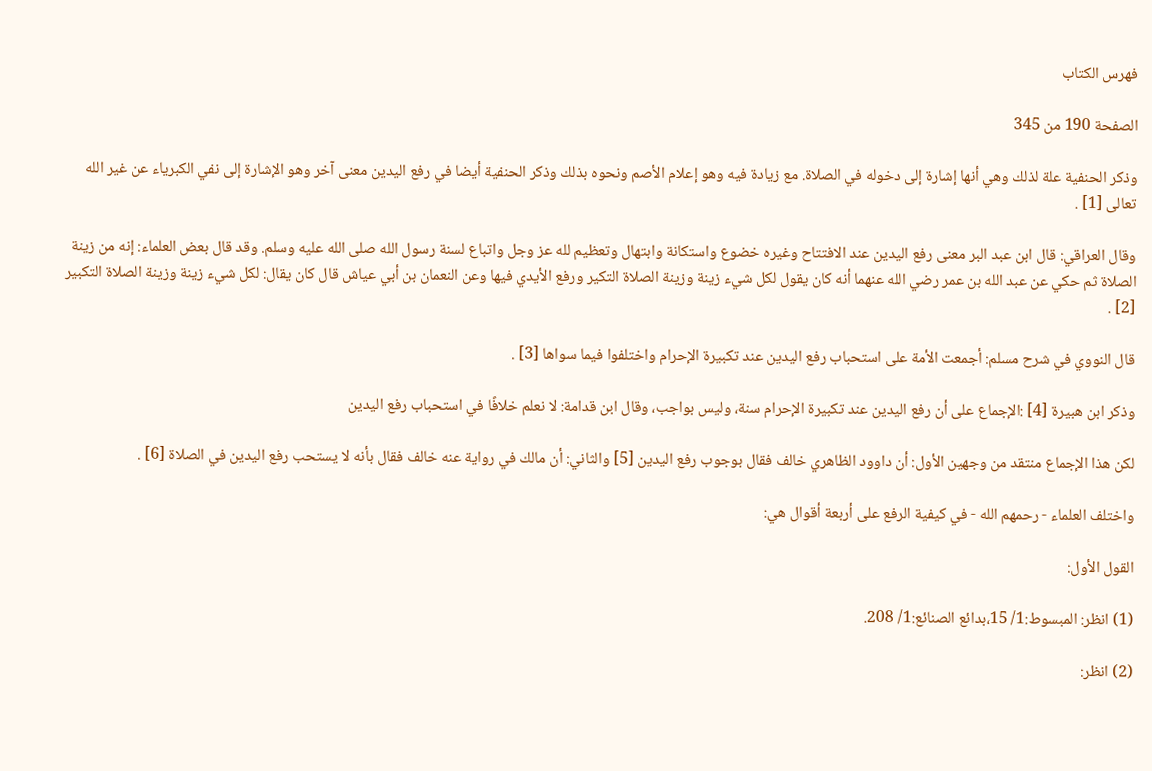فهرس الكتاب

الصفحة 190 من 345

وذكر الحنفية علة لذلك وهي أنها إشارة إلى دخوله في الصلاة. مع زيادة فيه وهو إعلام الأصم ونحوه بذلك وذكر الحنفية أيضا في رفع اليدين معنى آخر وهو الإشارة إلى نفي الكبرياء عن غير الله تعالى [1] .

وقال العراقي: قال ابن عبد البر معنى رفع اليدين عند الافتتاح وغيره خضوع واستكانة وابتهال وتعظيم لله عز وجل واتباع لسنة رسول الله صلى الله عليه وسلم. وقد قال بعض العلماء: إنه من زينة الصلاة ثم حكي عن عبد الله بن عمر رضي الله عنهما أنه كان يقول لكل شيء زينة وزينة الصلاة التكير ورفع الأيدي فيها وعن النعمان بن أبي عياش قال كان يقال: لكل شيء زينة وزينة الصلاة التكبير [2] .

قال النووي في شرح مسلم: أجمعت الأمة على استحباب رفع اليدين عند تكبيرة الإحرام واختلفوا فيما سواها [3] .

وذكر ابن هبيرة [4] :الإجماع على أن رفع اليدين عند تكبيرة الإحرام سنة، وليس بواجب، وقال ابن قدامة: لا نعلم خلافًا في استحباب رفع اليدين

لكن هذا الإجماع منتقد من وجهين الأول: أن داوود الظاهري خالف فقال بوجوب رفع اليدين [5] والثاني: أن مالك في رواية عنه خالف فقال بأنه لا يستحب رفع اليدين في الصلاة [6] .

واختلف العلماء - رحمهم الله - في كيفية الرفع على أربعة أقوال هي:

القول الأول:

(1) انظر: المبسوط:1/ 15،بدائع الصنائع:1/ 208.

(2) انظر: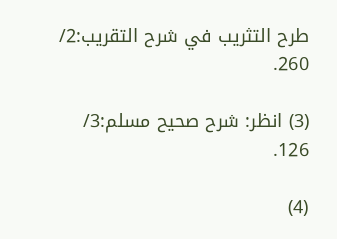طرح التثريب في شرح التقريب:2/ 260.

(3) انظر: شرح صحيح مسلم:3/ 126.

(4)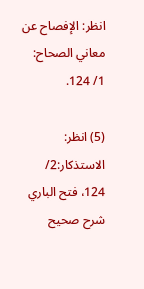انظر: الإفصاح عن معاني الصحاح: 1/ 124.

(5) انظر: الاستذكار:2/ 124، فتح الباري شرح صحيح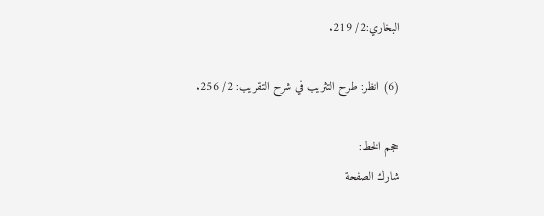البخاري:2/ 219.

(6) انظر: طرح التثريب في شرح التقريب: 2/ 256.

حجم الخط:
شارك الصفحة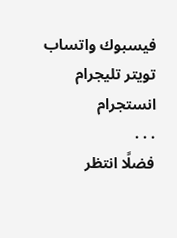فيسبوك واتساب تويتر تليجرام انستجرام
. . .
فضلًا انتظر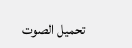تحميل الصوت